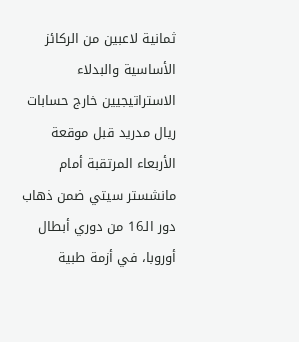ثمانية لاعبين من الركائز الأساسية والبدلاء الاستراتيجيين خارج حسابات ريال مدريد قبل موقعة الأربعاء المرتقبة أمام مانشستر سيتي ضمن ذهاب دور الـ16 من دوري أبطال أوروبا، في أزمة طبية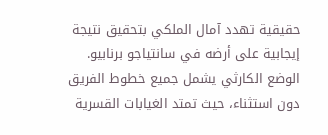حقيقية تهدد آمال الملكي بتحقيق نتيجة إيجابية على أرضه في سانتياجو برنابيو.
الوضع الكارثي يشمل جميع خطوط الفريق دون استثناء، حيث تمتد الغيابات القسرية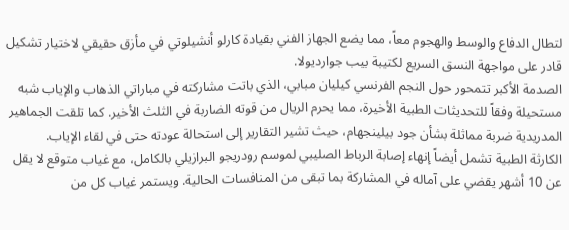لتطال الدفاع والوسط والهجوم معاً، مما يضع الجهاز الفني بقيادة كارلو أنشيلوتي في مأزق حقيقي لاختيار تشكيل قادر على مواجهة النسق السريع لكتيبة بيب جوارديولا.
الصدمة الأكبر تتمحور حول النجم الفرنسي كيليان مبابي، الذي باتت مشاركته في مباراتي الذهاب والإياب شبه مستحيلة وفقاً للتحديثات الطبية الأخيرة، مما يحرم الريال من قوته الضاربة في الثلث الأخير. كما تلقت الجماهير المدريدية ضربة مماثلة بشأن جود بيلينجهام، حيث تشير التقارير إلى استحالة عودته حتى في لقاء الإياب.
الكارثة الطبية تشمل أيضاً إنهاء إصابة الرباط الصليبي لموسم رودريجو البرازيلي بالكامل، مع غياب متوقع لا يقل عن 10 أشهر يقضي على آماله في المشاركة بما تبقى من المنافسات الحالية. ويستمر غياب كل من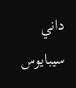داني سيبايوس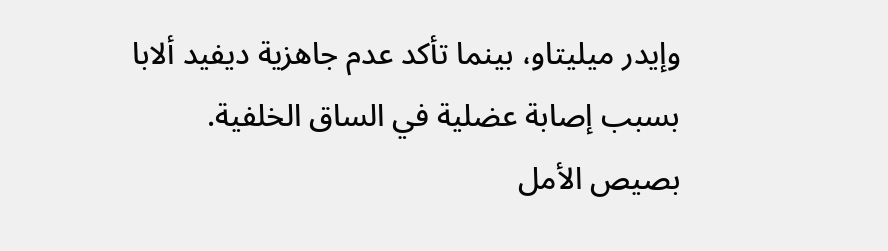وإيدر ميليتاو، بينما تأكد عدم جاهزية ديفيد ألابا بسبب إصابة عضلية في الساق الخلفية.
بصيص الأمل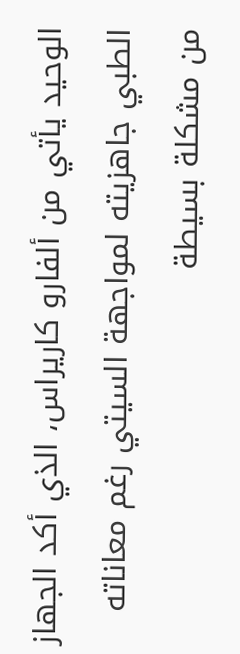الوحيد يأتي من ألفارو كاريراس، الذي أكد الجهاز الطبي جاهزيته لمواجهة السيتي رغم معاناته من مشكلة بسيطة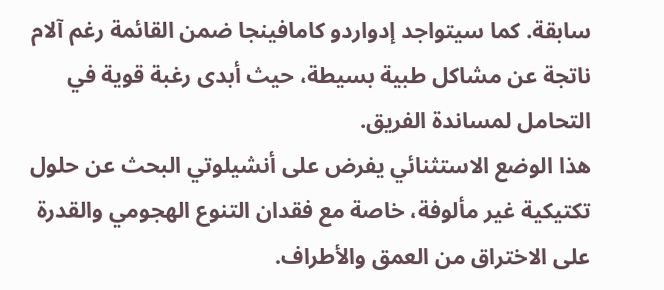سابقة. كما سيتواجد إدواردو كامافينجا ضمن القائمة رغم آلام ناتجة عن مشاكل طبية بسيطة، حيث أبدى رغبة قوية في التحامل لمساندة الفريق.
هذا الوضع الاستثنائي يفرض على أنشيلوتي البحث عن حلول تكتيكية غير مألوفة، خاصة مع فقدان التنوع الهجومي والقدرة على الاختراق من العمق والأطراف.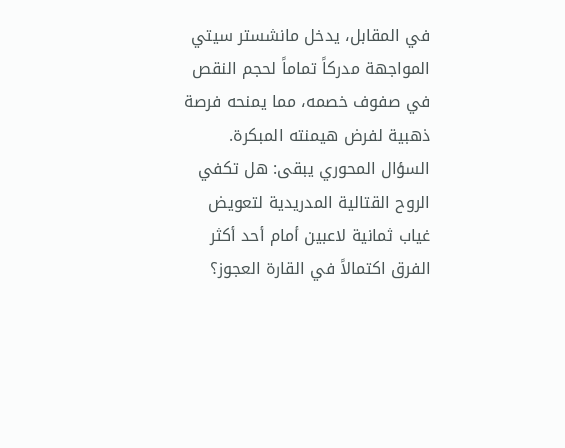في المقابل، يدخل مانشستر سيتي المواجهة مدركاً تماماً لحجم النقص في صفوف خصمه، مما يمنحه فرصة ذهبية لفرض هيمنته المبكرة.
السؤال المحوري يبقى: هل تكفي الروح القتالية المدريدية لتعويض غياب ثمانية لاعبين أمام أحد أكثر الفرق اكتمالاً في القارة العجوز؟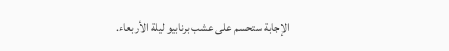الإجابة ستحسم على عشب برنابيو ليلة الأربعاء.